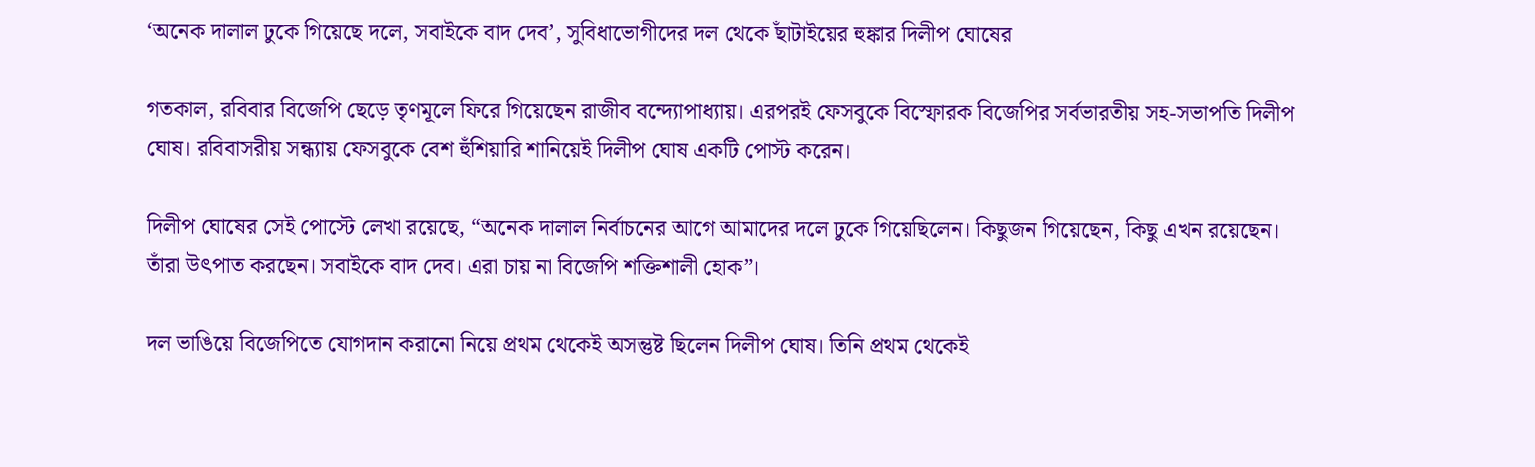‘অনেক দালাল ঢুকে গিয়েছে দলে, সবাইকে বাদ দেব’, সুবিধাভোগীদের দল থেকে ছাঁটাইয়ের হুঙ্কার দিলীপ ঘোষের

গতকাল, রবিবার বিজেপি ছেড়ে তৃণমূলে ফিরে গিয়েছেন রাজীব বন্দ্যোপাধ্যায়। এরপরই ফেসবুকে বিস্ফোরক বিজেপির সর্বভারতীয় সহ-সভাপতি দিলীপ ঘোষ। রবিবাসরীয় সন্ধ্যায় ফেসবুকে বেশ হুঁশিয়ারি শানিয়েই দিলীপ ঘোষ একটি পোস্ট করেন।

দিলীপ ঘোষের সেই পোস্টে লেখা রয়েছে, “অনেক দালাল নির্বাচনের আগে আমাদের দলে ঢুকে গিয়েছিলেন। কিছুজন গিয়েছেন, কিছু এখন রয়েছেন। তাঁরা উৎপাত করছেন। সবাইকে বাদ দেব। এরা চায় না বিজেপি শক্তিশালী হোক”।

দল ভাঙিয়ে বিজেপিতে যোগদান করানো নিয়ে প্রথম থেকেই অসন্তুষ্ট ছিলেন দিলীপ ঘোষ। তিনি প্রথম থেকেই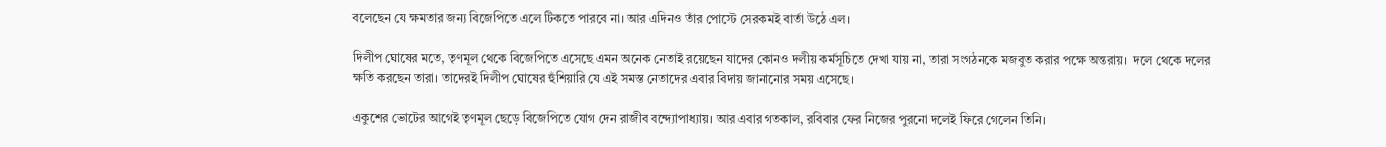বলেছেন যে ক্ষমতার জন্য বিজেপিতে এলে টিকতে পারবে না। আর এদিনও তাঁর পোস্টে সেরকমই বার্তা উঠে এল।

দিলীপ ঘোষের মতে, তৃণমূল থেকে বিজেপিতে এসেছে এমন অনেক নেতাই রয়েছেন যাদের কোনও দলীয় কর্মসূচিতে দেখা যায় না, তারা সংগঠনকে মজবুত করার পক্ষে অন্তরায়।  দলে থেকে দলের ক্ষতি করছেন তারা। তাদেরই দিলীপ ঘোষের হুঁশিয়ারি যে এই সমস্ত নেতাদের এবার বিদায় জানানোর সময় এসেছে।

একুশের ভোটের আগেই তৃণমূল ছেড়ে বিজেপিতে যোগ দেন রাজীব বন্দ্যোপাধ্যায়। আর এবার গতকাল, রবিবার ফের নিজের পুরনো দলেই ফিরে গেলেন তিনি।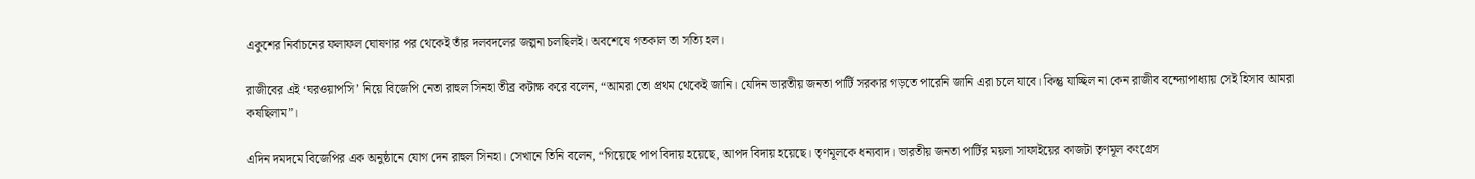একুশের নির্বাচনের ফলাফল ঘোষণার পর থেকেই তাঁর দলবদলের জল্পনা চলছিলই। অবশেষে গতকাল তা সত্যি হল।

রাজীবের এই ‘ঘরওয়াপসি’ নিয়ে বিজেপি নেতা রাহুল সিনহা তীব্র কটাক্ষ করে বলেন, “আমরা তো প্রথম থেকেই জানি। যেদিন ভারতীয় জনতা পার্টি সরকার গড়তে পারেনি জানি এরা চলে যাবে। কিন্তু যাচ্ছিল না কেন রাজীব বন্দ্যোপাধ্যায় সেই হিসাব আমরা কষছিলাম”।

এদিন দমদমে বিজেপির এক অনুষ্ঠানে যোগ দেন রাহুল সিনহা। সেখানে তিনি বলেন, “গিয়েছে পাপ বিদায় হয়েছে, আপদ বিদায় হয়েছে। তৃণমূলকে ধন্যবাদ। ভারতীয় জনতা পার্টির ময়লা সাফাইয়ের কাজটা তৃণমূল কংগ্রেস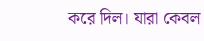করে দিল। যারা কেবল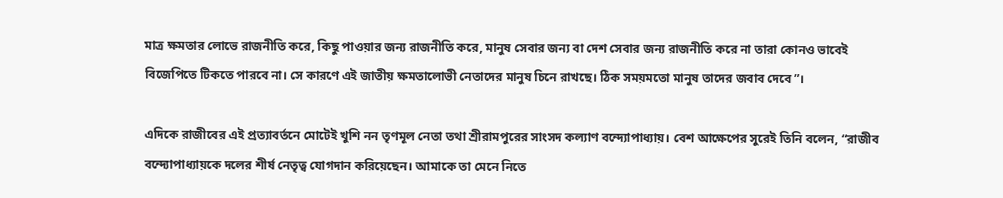মাত্র ক্ষমতার লোভে রাজনীতি করে, কিছু পাওয়ার জন্য রাজনীতি করে, মানুষ সেবার জন্য বা দেশ সেবার জন্য রাজনীতি করে না তারা কোনও ভাবেই বিজেপিতে টিকতে পারবে না। সে কারণে এই জাতীয় ক্ষমতালোভী নেতাদের মানুষ চিনে রাখছে। ঠিক সময়মতো মানুষ তাদের জবাব দেবে”।

এদিকে রাজীবের এই প্রত্যাবর্তনে মোটেই খুশি নন তৃণমূল নেতা তথা শ্রীরামপুরের সাংসদ কল্যাণ বন্দ্যোপাধ্যায়। বেশ আক্ষেপের সুরেই তিনি বলেন, “রাজীব বন্দ্যোপাধ্যায়কে দলের শীর্ষ নেতৃত্ব যোগদান করিয়েছেন। আমাকে তা মেনে নিতে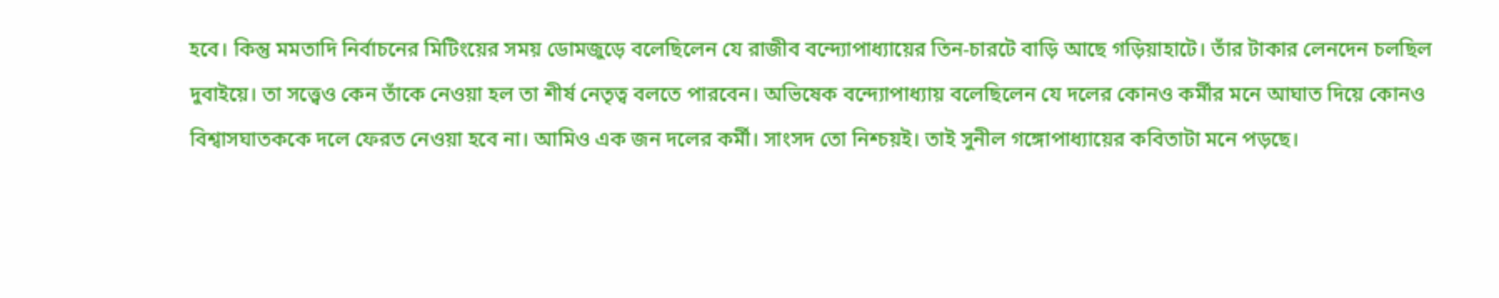হবে। কিন্তু মমতাদি নির্বাচনের মিটিংয়ের সময় ডোমজুড়ে বলেছিলেন যে রাজীব বন্দ্যোপাধ্যায়ের তিন-চারটে বাড়ি আছে গড়িয়াহাটে। তাঁর টাকার লেনদেন চলছিল দুবাইয়ে। তা সত্ত্বেও কেন তাঁকে নেওয়া হল তা শীর্ষ নেতৃত্ব বলতে পারবেন। অভিষেক বন্দ্যোপাধ্যায় বলেছিলেন যে দলের কোনও কর্মীর মনে আঘাত দিয়ে কোনও বিশ্বাসঘাতককে দলে ফেরত নেওয়া হবে না। আমিও এক জন দলের কর্মী। সাংসদ তো নিশ্চয়ই। তাই সুনীল গঙ্গোপাধ্যায়ের কবিতাটা মনে পড়ছে।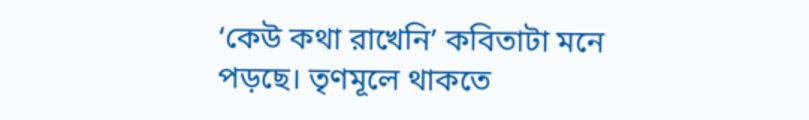‘কেউ কথা রাখেনি’ কবিতাটা মনে পড়ছে। তৃণমূলে থাকতে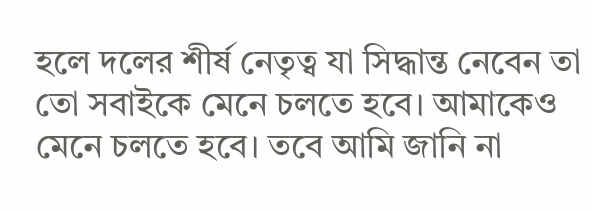হলে দলের শীর্ষ নেতৃত্ব যা সিদ্ধান্ত নেবেন তা তো সবাইকে মেনে চলতে হবে। আমাকেও মেনে চলতে হবে। তবে আমি জানি না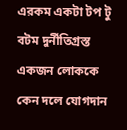এরকম একটা টপ টু বটম দুর্নীতিগ্রস্ত একজন লোককে কেন দলে যোগদান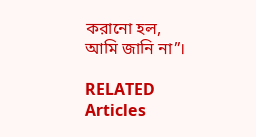করানো হল, আমি জানি না”।

RELATED Articles